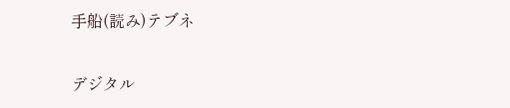手船(読み)テブネ

デジタル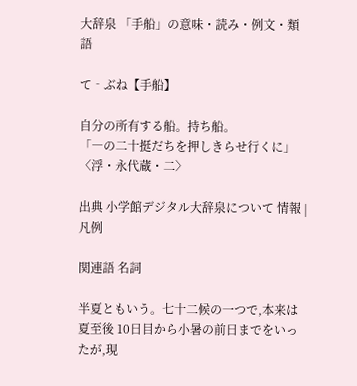大辞泉 「手船」の意味・読み・例文・類語

て‐ぶね【手船】

自分の所有する船。持ち船。
「―の二十挺だちを押しきらせ行くに」〈浮・永代蔵・二〉

出典 小学館デジタル大辞泉について 情報 | 凡例

関連語 名詞

半夏ともいう。七十二候の一つで,本来は夏至後 10日目から小暑の前日までをいったが,現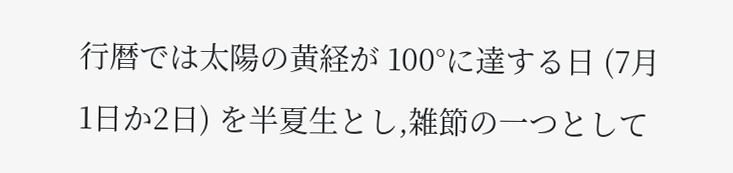行暦では太陽の黄経が 100°に達する日 (7月1日か2日) を半夏生とし,雑節の一つとして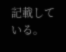記載している。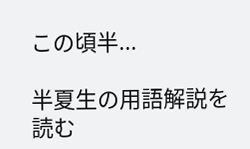この頃半...

半夏生の用語解説を読む